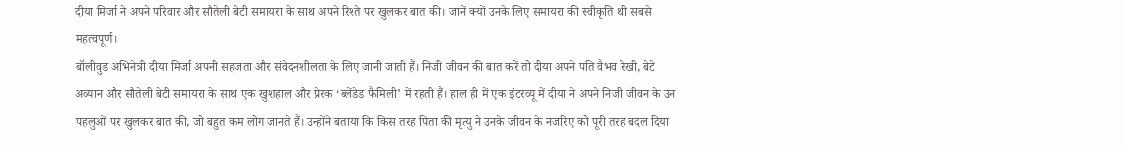दीया मिर्जा ने अपने परिवार और सौतेली बेटी समायरा के साथ अपने रिश्ते पर खुलकर बात की। जानें क्यों उनके लिए समायरा की स्वीकृति थी सबसे महत्वपूर्ण।
बॉलीवुड अभिनेत्री दीया मिर्जा अपनी सहजता और संवेदनशीलता के लिए जानी जाती हैं। निजी जीवन की बात करें तो दीया अपने पति वैभव रेखी, बेटे अव्यान और सौतेली बेटी समायरा के साथ एक खुशहाल और प्रेरक ‘ब्लेंडेड फैमिली’ में रहती हैं। हाल ही में एक इंटरव्यू में दीया ने अपने निजी जीवन के उन पहलुओं पर खुलकर बात की, जो बहुत कम लोग जानते हैं। उन्होंने बताया कि किस तरह पिता की मृत्यु ने उनके जीवन के नजरिए को पूरी तरह बदल दिया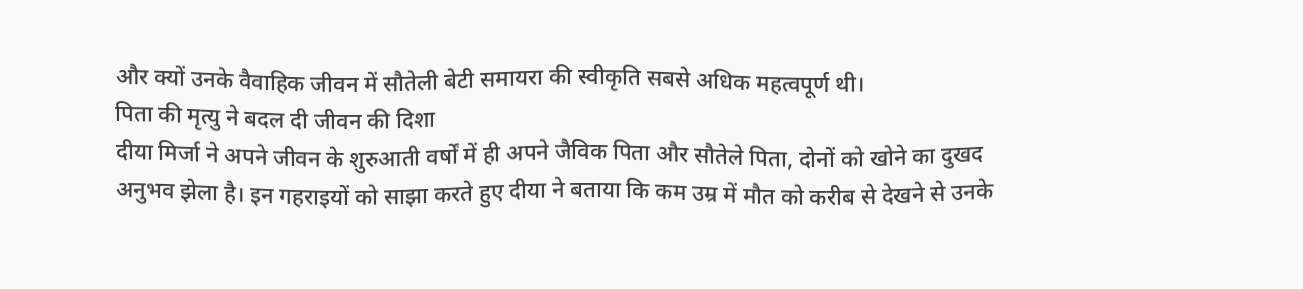और क्यों उनके वैवाहिक जीवन में सौतेली बेटी समायरा की स्वीकृति सबसे अधिक महत्वपूर्ण थी।
पिता की मृत्यु ने बदल दी जीवन की दिशा
दीया मिर्जा ने अपने जीवन के शुरुआती वर्षों में ही अपने जैविक पिता और सौतेले पिता, दोनों को खोने का दुखद अनुभव झेला है। इन गहराइयों को साझा करते हुए दीया ने बताया कि कम उम्र में मौत को करीब से देखने से उनके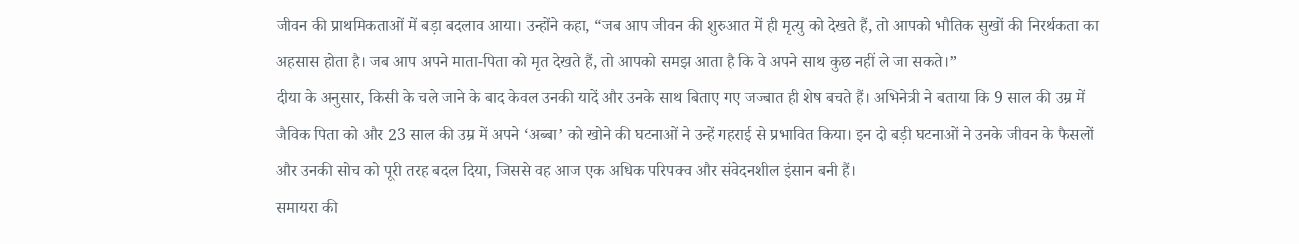जीवन की प्राथमिकताओं में बड़ा बदलाव आया। उन्होंने कहा, “जब आप जीवन की शुरुआत में ही मृत्यु को देखते हैं, तो आपको भौतिक सुखों की निरर्थकता का अहसास होता है। जब आप अपने माता-पिता को मृत देखते हैं, तो आपको समझ आता है कि वे अपने साथ कुछ नहीं ले जा सकते।”
दीया के अनुसार, किसी के चले जाने के बाद केवल उनकी यादें और उनके साथ बिताए गए जज्बात ही शेष बचते हैं। अभिनेत्री ने बताया कि 9 साल की उम्र में जैविक पिता को और 23 साल की उम्र में अपने ‘अब्बा’ को खोने की घटनाओं ने उन्हें गहराई से प्रभावित किया। इन दो बड़ी घटनाओं ने उनके जीवन के फैसलों और उनकी सोच को पूरी तरह बदल दिया, जिससे वह आज एक अधिक परिपक्व और संवेदनशील इंसान बनी हैं।
समायरा की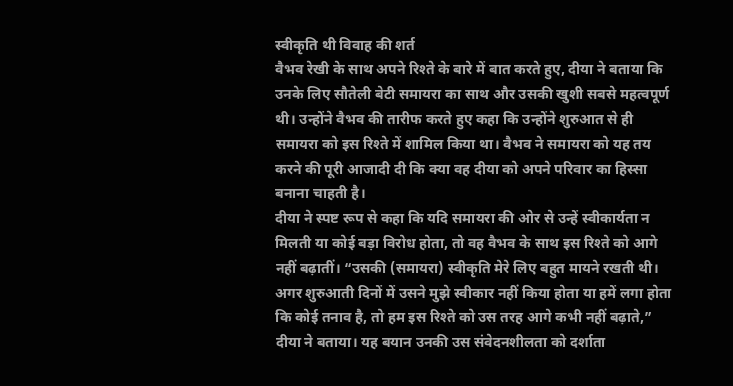स्वीकृति थी विवाह की शर्त
वैभव रेखी के साथ अपने रिश्ते के बारे में बात करते हुए, दीया ने बताया कि उनके लिए सौतेली बेटी समायरा का साथ और उसकी खुशी सबसे महत्वपूर्ण थी। उन्होंने वैभव की तारीफ करते हुए कहा कि उन्होंने शुरुआत से ही समायरा को इस रिश्ते में शामिल किया था। वैभव ने समायरा को यह तय करने की पूरी आजादी दी कि क्या वह दीया को अपने परिवार का हिस्सा बनाना चाहती है।
दीया ने स्पष्ट रूप से कहा कि यदि समायरा की ओर से उन्हें स्वीकार्यता न मिलती या कोई बड़ा विरोध होता, तो वह वैभव के साथ इस रिश्ते को आगे नहीं बढ़ातीं। “उसकी (समायरा) स्वीकृति मेरे लिए बहुत मायने रखती थी। अगर शुरुआती दिनों में उसने मुझे स्वीकार नहीं किया होता या हमें लगा होता कि कोई तनाव है, तो हम इस रिश्ते को उस तरह आगे कभी नहीं बढ़ाते,” दीया ने बताया। यह बयान उनकी उस संवेदनशीलता को दर्शाता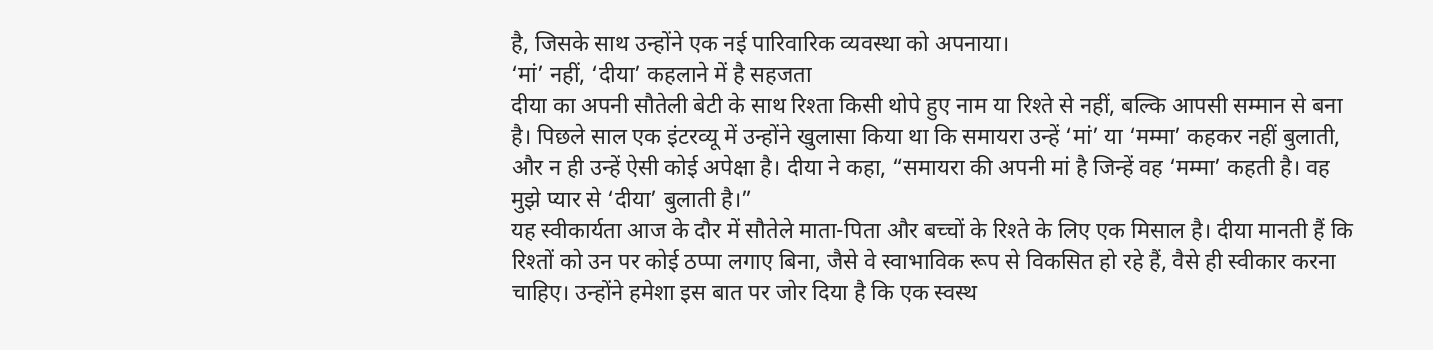है, जिसके साथ उन्होंने एक नई पारिवारिक व्यवस्था को अपनाया।
‘मां’ नहीं, ‘दीया’ कहलाने में है सहजता
दीया का अपनी सौतेली बेटी के साथ रिश्ता किसी थोपे हुए नाम या रिश्ते से नहीं, बल्कि आपसी सम्मान से बना है। पिछले साल एक इंटरव्यू में उन्होंने खुलासा किया था कि समायरा उन्हें ‘मां’ या ‘मम्मा’ कहकर नहीं बुलाती, और न ही उन्हें ऐसी कोई अपेक्षा है। दीया ने कहा, “समायरा की अपनी मां है जिन्हें वह ‘मम्मा’ कहती है। वह मुझे प्यार से ‘दीया’ बुलाती है।”
यह स्वीकार्यता आज के दौर में सौतेले माता-पिता और बच्चों के रिश्ते के लिए एक मिसाल है। दीया मानती हैं कि रिश्तों को उन पर कोई ठप्पा लगाए बिना, जैसे वे स्वाभाविक रूप से विकसित हो रहे हैं, वैसे ही स्वीकार करना चाहिए। उन्होंने हमेशा इस बात पर जोर दिया है कि एक स्वस्थ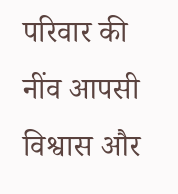परिवार की नींव आपसी विश्वास और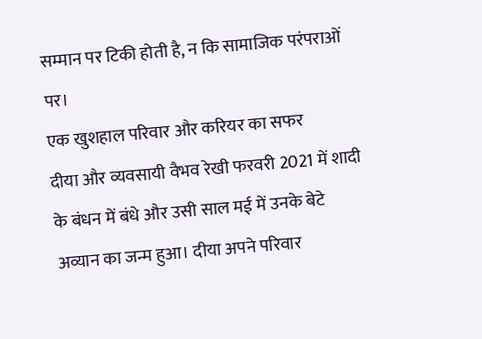सम्मान पर टिकी होती है, न कि सामाजिक परंपराओं पर।
एक खुशहाल परिवार और करियर का सफर
दीया और व्यवसायी वैभव रेखी फरवरी 2021 में शादी के बंधन में बंधे और उसी साल मई में उनके बेटे अव्यान का जन्म हुआ। दीया अपने परिवार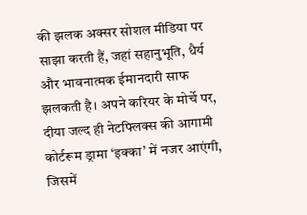की झलक अक्सर सोशल मीडिया पर साझा करती हैं, जहां सहानुभूति, धैर्य और भावनात्मक ईमानदारी साफ झलकती है। अपने करियर के मोर्चे पर, दीया जल्द ही नेटफ्लिक्स की आगामी कोर्टरूम ड्रामा ‘इक्का’ में नजर आएंगी, जिसमें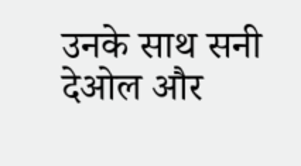उनके साथ सनी देओल और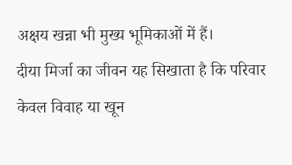अक्षय खन्ना भी मुख्य भूमिकाओं में हैं।
दीया मिर्जा का जीवन यह सिखाता है कि परिवार केवल विवाह या खून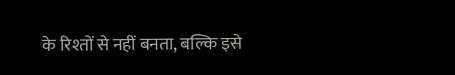के रिश्तों से नहीं बनता, बल्कि इसे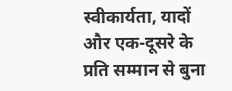स्वीकार्यता, यादों और एक-दूसरे के प्रति सम्मान से बुना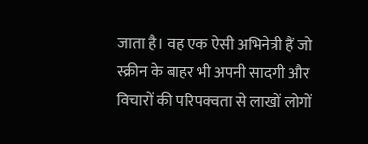जाता है। वह एक ऐसी अभिनेत्री हैं जो स्क्रीन के बाहर भी अपनी सादगी और विचारों की परिपक्वता से लाखों लोगों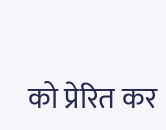को प्रेरित कर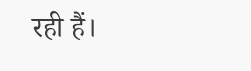रही हैं।